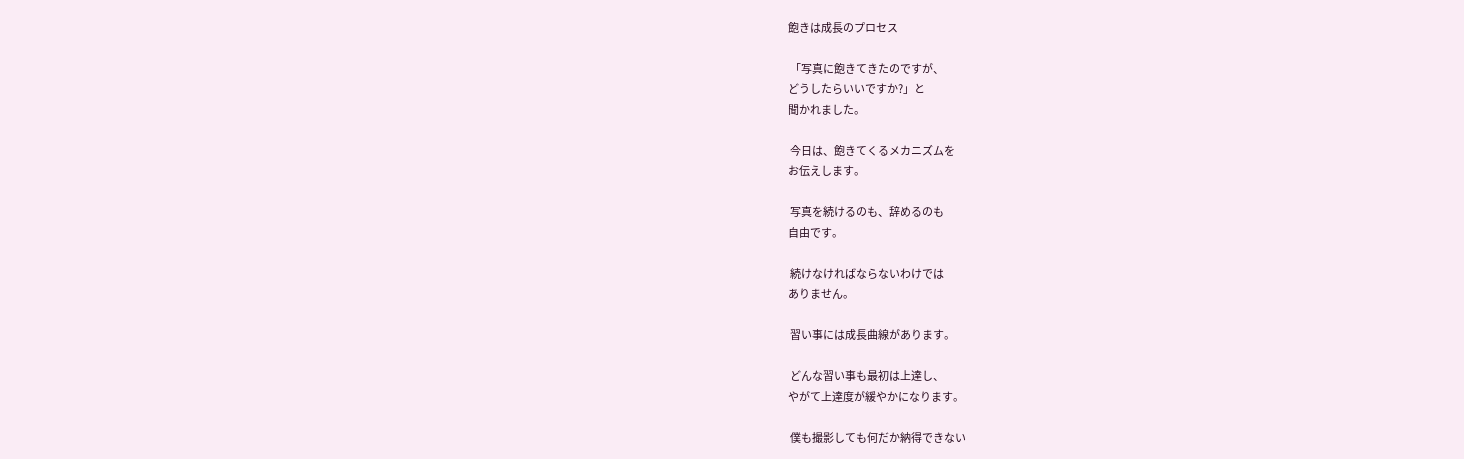飽きは成長のプロセス

 「写真に飽きてきたのですが、
どうしたらいいですか?」と
聞かれました。

 今日は、飽きてくるメカニズムを
お伝えします。

 写真を続けるのも、辞めるのも
自由です。

 続けなければならないわけでは
ありません。

 習い事には成長曲線があります。

 どんな習い事も最初は上達し、
やがて上達度が緩やかになります。

 僕も撮影しても何だか納得できない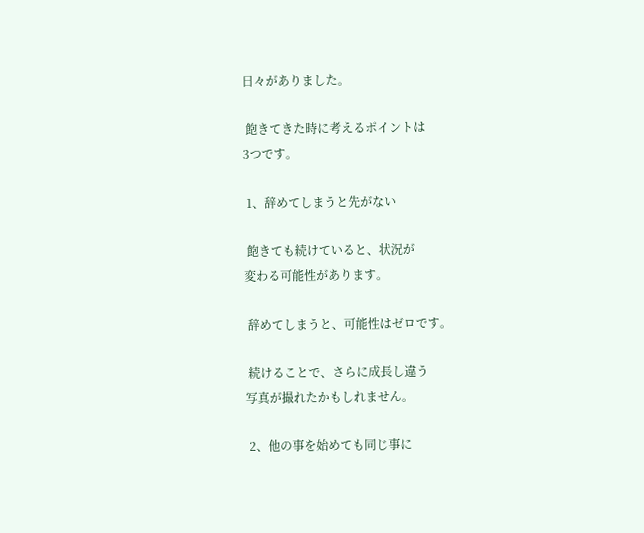日々がありました。

 飽きてきた時に考えるポイントは
3つです。

 1、辞めてしまうと先がない

 飽きても続けていると、状況が
変わる可能性があります。

 辞めてしまうと、可能性はゼロです。

 続けることで、さらに成長し違う
写真が撮れたかもしれません。

 2、他の事を始めても同じ事に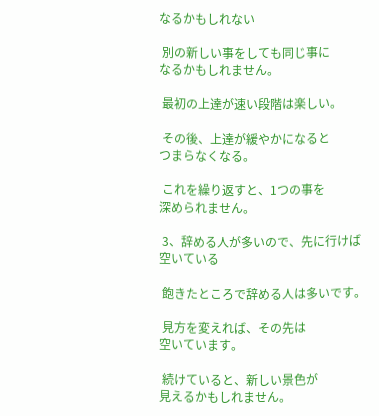なるかもしれない

 別の新しい事をしても同じ事に
なるかもしれません。

 最初の上達が速い段階は楽しい。

 その後、上達が緩やかになると
つまらなくなる。

 これを繰り返すと、1つの事を
深められません。

 3、辞める人が多いので、先に行けば
空いている

 飽きたところで辞める人は多いです。

 見方を変えれば、その先は
空いています。

 続けていると、新しい景色が
見えるかもしれません。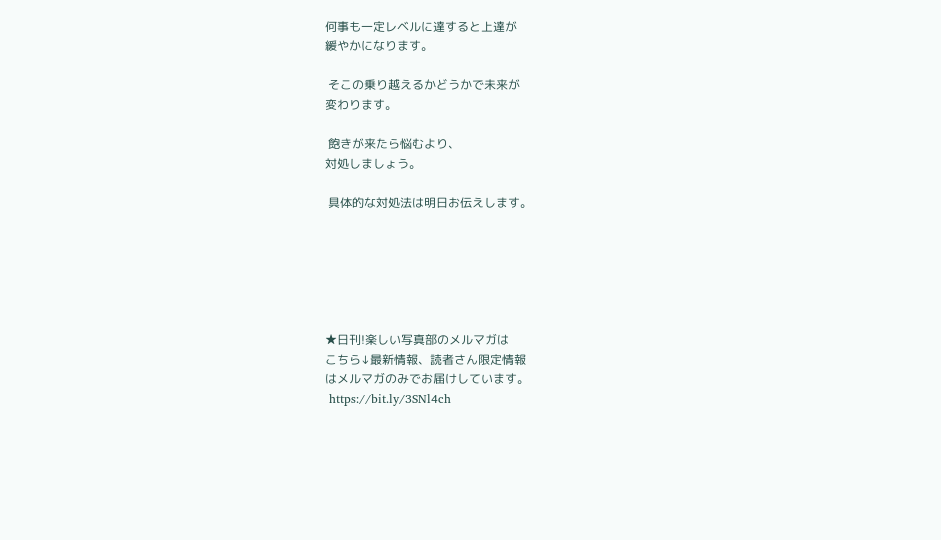何事も一定レベルに達すると上達が
緩やかになります。

 そこの乗り越えるかどうかで未来が
変わります。

 飽きが来たら悩むより、
対処しましょう。

 具体的な対処法は明日お伝えします。






★日刊!楽しい写真部のメルマガは
こちら↓最新情報、読者さん限定情報
はメルマガのみでお届けしています。
 https://bit.ly/3SNl4ch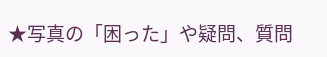★写真の「困った」や疑問、質問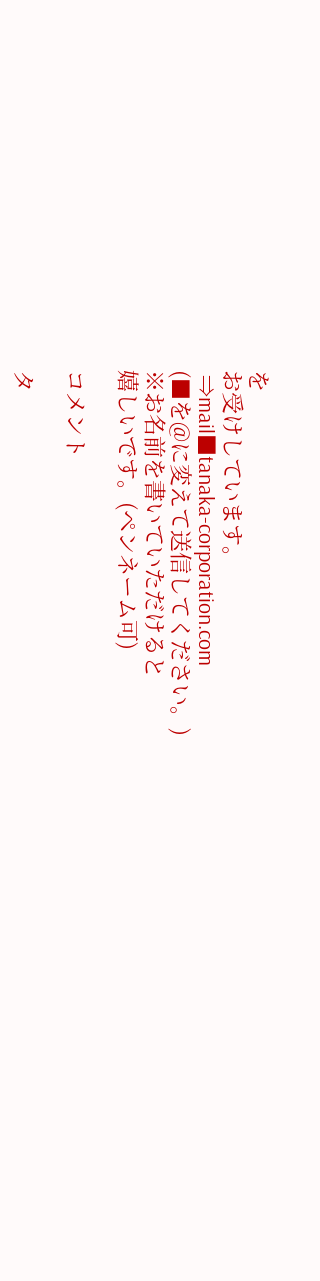を
お受けしています。
 ⇒mail■tanaka-corporation.com
(■を@に変えて送信してください。)
※お名前を書いていただけると
嬉しいです。(ペンネーム可)

コメント

タ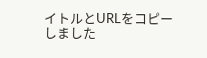イトルとURLをコピーしました